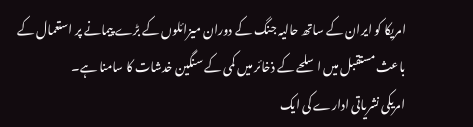امریکا کو ایران کے ساتھ حالیہ جنگ کے دوران میزائلوں کے بڑے پیمانے پر استعمال کے باعث مستقبل میں اسلحے کے ذخائر میں کمی کے سنگین خدشات کا سامنا ہے۔
امریکی نشریاتی ادارے کی ایک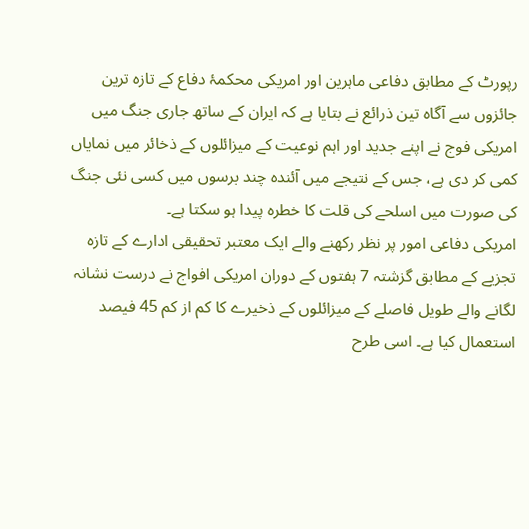رپورٹ کے مطابق دفاعی ماہرین اور امریکی محکمۂ دفاع کے تازہ ترین جائزوں سے آگاہ تین ذرائع نے بتایا ہے کہ ایران کے ساتھ جاری جنگ میں امریکی فوج نے اپنے جدید اور اہم نوعیت کے میزائلوں کے ذخائر میں نمایاں کمی کر دی ہے، جس کے نتیجے میں آئندہ چند برسوں میں کسی نئی جنگ کی صورت میں اسلحے کی قلت کا خطرہ پیدا ہو سکتا ہے۔
امریکی دفاعی امور پر نظر رکھنے والے ایک معتبر تحقیقی ادارے کے تازہ تجزیے کے مطابق گزشتہ 7 ہفتوں کے دوران امریکی افواج نے درست نشانہ لگانے والے طویل فاصلے کے میزائلوں کے ذخیرے کا کم از کم 45 فیصد استعمال کیا ہے۔ اسی طرح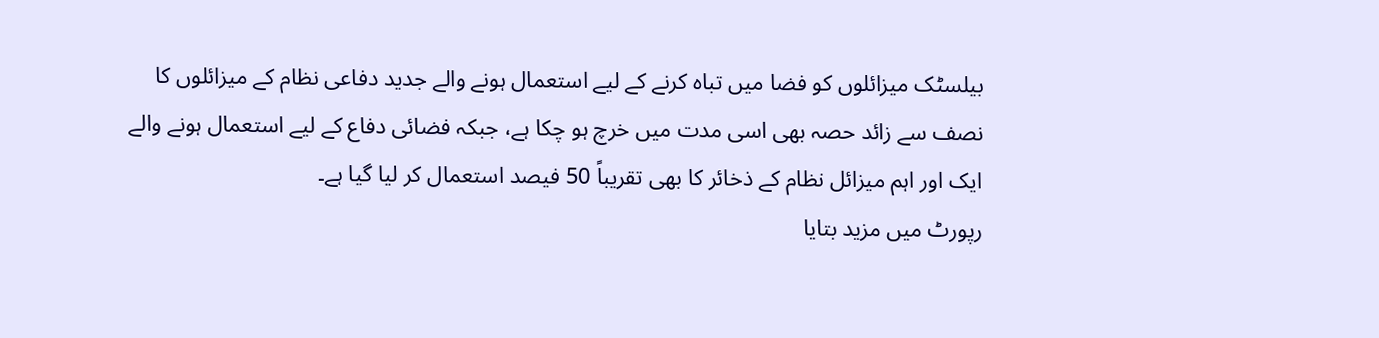بیلسٹک میزائلوں کو فضا میں تباہ کرنے کے لیے استعمال ہونے والے جدید دفاعی نظام کے میزائلوں کا نصف سے زائد حصہ بھی اسی مدت میں خرچ ہو چکا ہے، جبکہ فضائی دفاع کے لیے استعمال ہونے والے ایک اور اہم میزائل نظام کے ذخائر کا بھی تقریباً 50 فیصد استعمال کر لیا گیا ہے۔
رپورٹ میں مزید بتایا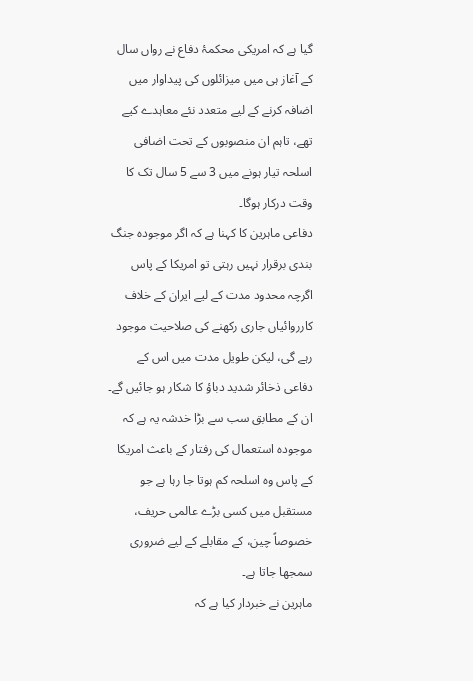گیا ہے کہ امریکی محکمۂ دفاع نے رواں سال کے آغاز ہی میں میزائلوں کی پیداوار میں اضافہ کرنے کے لیے متعدد نئے معاہدے کیے تھے، تاہم ان منصوبوں کے تحت اضافی اسلحہ تیار ہونے میں 3 سے 5 سال تک کا وقت درکار ہوگا۔
دفاعی ماہرین کا کہنا ہے کہ اگر موجودہ جنگ بندی برقرار نہیں رہتی تو امریکا کے پاس اگرچہ محدود مدت کے لیے ایران کے خلاف کارروائیاں جاری رکھنے کی صلاحیت موجود رہے گی، لیکن طویل مدت میں اس کے دفاعی ذخائر شدید دباؤ کا شکار ہو جائیں گے۔ ان کے مطابق سب سے بڑا خدشہ یہ ہے کہ موجودہ استعمال کی رفتار کے باعث امریکا کے پاس وہ اسلحہ کم ہوتا جا رہا ہے جو مستقبل میں کسی بڑے عالمی حریف، خصوصاً چین، کے مقابلے کے لیے ضروری سمجھا جاتا ہے۔
ماہرین نے خبردار کیا ہے کہ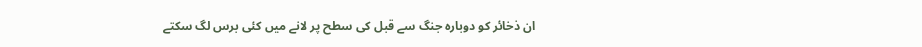ان ذخائر کو دوبارہ جنگ سے قبل کی سطح پر لانے میں کئی برس لگ سکتے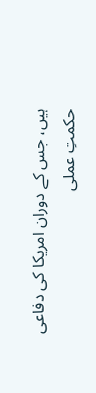ہیں، جس کے دوران امریکا کی دفاعی حکمتِ عملی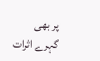پر بھی گہرے اثرات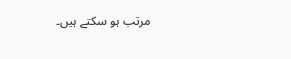مرتب ہو سکتے ہیں۔